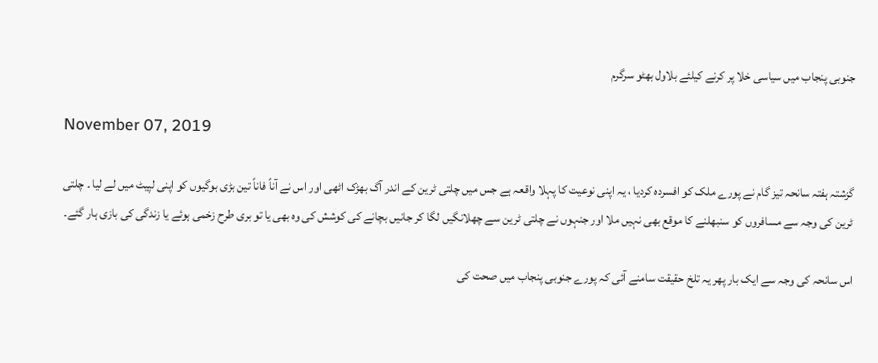جنوبی پنجاب میں سیاسی خلا پر کرنے کیلئے بلاول بھٹو سرگرم

November 07, 2019

گزشتہ ہفتہ سانحہ تیز گام نے پورے ملک کو افسردہ کردیا ، یہ اپنی نوعیت کا پہلا واقعہ ہے جس میں چلتی ٹرین کے اندر آگ بھڑک اٹھی اور اس نے آناً فاناً تین بڑی بوگیوں کو اپنی لپیٹ میں لے لیا ۔ چلتی ٹرین کی وجہ سے مسافروں کو سنبھلنے کا موقع بھی نہیں ملا اور جنہوں نے چلتی ٹرین سے چھلانگیں لگا کر جانیں بچانے کی کوشش کی وہ بھی یا تو بری طرح زخمی ہوئے یا زندگی کی بازی ہار گئے۔

اس سانحہ کی وجہ سے ایک بار پھر یہ تلخ حقیقت سامنے آئی کہ پورے جنوبی پنجاب میں صحت کی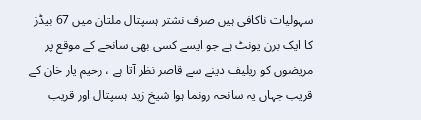سہولیات ناکافی ہیں صرف نشتر ہسپتال ملتان میں 67 بیڈز کا ایک برن یونٹ ہے جو ایسے کسی بھی سانحے کے موقع پر مریضوں کو ریلیف دینے سے قاصر نظر آتا ہے ، رحیم یار خان کے قریب جہاں یہ سانحہ رونما ہوا شیخ زید ہسپتال اور قریب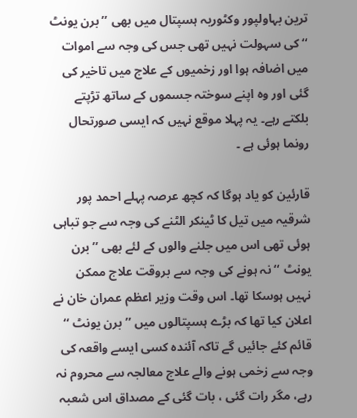ترین بہاولپور وکٹوریہ ہسپتال میں بھی ’’ برن یونٹ ‘‘ کی سہولت نہیں تھی جس کی وجہ سے اموات میں اضافہ ہوا اور زخمیوں کے علاج میں تاخیر کی گئی اور وہ اپنے سوختہ جسموں کے ساتھ تڑپتے بلکتے رہے۔ یہ پہلا موقع نہیں کہ ایسی صورتحال رونما ہوئی ہے ۔

قارئین کو یاد ہوگا کہ کچھ عرصہ پہلے احمد پور شرقیہ میں تیل کا ٹینکر الٹنے کی وجہ سے جو تباہی ہوئی تھی اس میں جلنے والوں کے لئے بھی ’’ برن یونٹ ‘‘ نہ ہونے کی وجہ سے بروقت علاج ممکن نہیں ہوسکا تھا۔ اس وقت وزیر اعظم عمران خان نے اعلان کیا تھا کہ بڑے ہسپتالوں میں ’’ برن یونٹ ‘‘ قائم کئے جائیں گے تاکہ آئندہ کسی ایسے واقعہ کی وجہ سے زخمی ہونے والے علاج معالجہ سے محروم نہ رہے، مگر رات گئی ، بات گئی کے مصداق اس شعبہ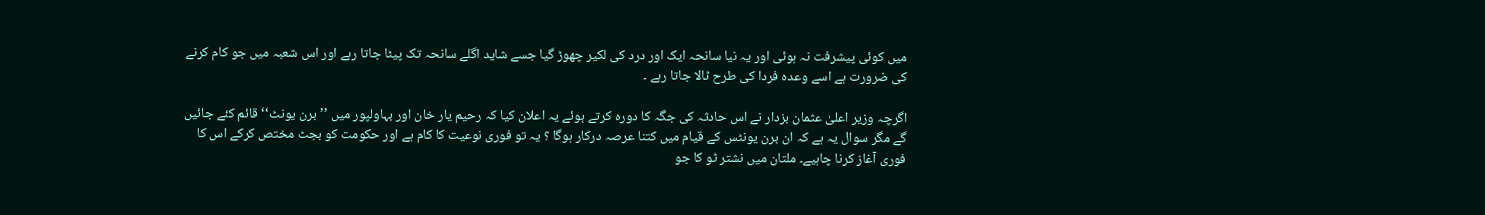میں کوئی پیشرفت نہ ہوئی اور یہ نیا سانحہ ایک اور درد کی لکیر چھوڑ گیا جسے شاید اگلے سانحہ تک پیٹا جاتا رہے اور اس شعبہ میں جو کام کرنے کی ضرورت ہے اسے وعدہ فردا کی طرح ٹالا جاتا رہے ۔

اگرچہ وزیر اعلیٰ عثمان بزدار نے اس حادثہ کی جگہ کا دورہ کرتے ہوئے یہ اعلان کیا کہ رحیم یار خان اور بہاولپور میں ’’برن یونٹ‘‘ قائم کئے جائیں گے مگر سوال یہ ہے کہ ان برن یونٹس کے قیام میں کتنا عرصہ درکار ہوگا ؟ یہ تو فوری نوعیت کا کام ہے اور حکومت کو بجٹ مختص کرکے اس کا فوری آغاز کرنا چاہیے۔ ملتان میں نشتر ٹو کا جو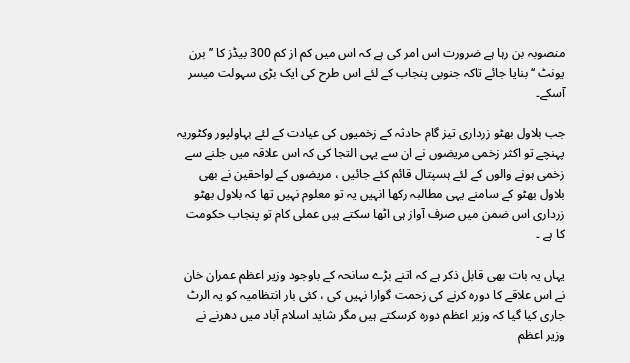منصوبہ بن رہا ہے ضرورت اس امر کی ہے کہ اس میں کم از کم 300 بیڈز کا ’’ برن یونٹ ‘‘ بنایا جائے تاکہ جنوبی پنجاب کے لئے اس طرح کی ایک بڑی سہولت میسر آسکے۔

جب بلاول بھٹو زرداری تیز گام حادثہ کے زخمیوں کی عیادت کے لئے بہاولپور وکٹوریہ پہنچے تو اکثر زخمی مریضوں نے ان سے یہی التجا کی کہ اس علاقہ میں جلنے سے زخمی ہونے والوں کے لئے ہسپتال قائم کئے جائیں ، مریضوں کے لواحقین نے بھی بلاول بھٹو کے سامنے یہی مطالبہ رکھا انہیں یہ تو معلوم نہیں تھا کہ بلاول بھٹو زرداری اس ضمن میں صرف آواز ہی اٹھا سکتے ہیں عملی کام تو پنجاب حکومت کا ہے ۔

یہاں یہ بات بھی قابل ذکر ہے کہ اتنے بڑے سانحہ کے باوجود وزیر اعظم عمران خان نے اس علاقے کا دورہ کرنے کی زحمت گوارا نہیں کی ، کئی بار انتظامیہ کو یہ الرٹ جاری کیا گیا کہ وزیر اعظم دورہ کرسکتے ہیں مگر شاید اسلام آباد میں دھرنے نے وزیر اعظم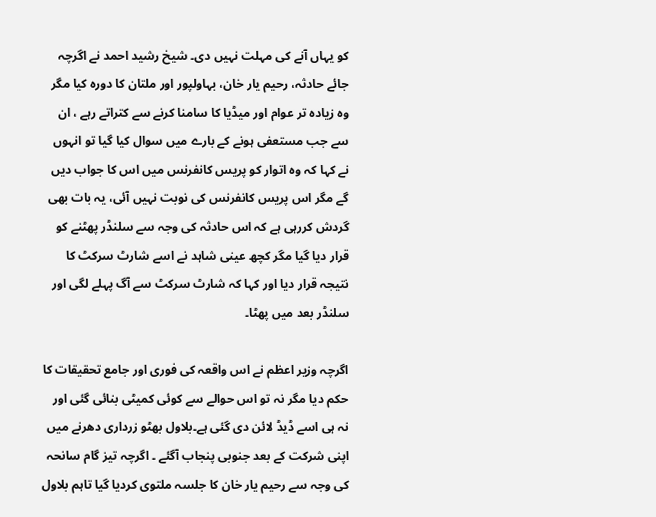کو یہاں آنے کی مہلت نہیں دی۔ شیخ رشید احمد نے اگرچہ جائے حادثہ، رحیم یار خان، بہاولپور اور ملتان کا دورہ کیا مگر وہ زیادہ تر عوام اور میڈیا کا سامنا کرنے سے کتراتے رہے ، ان سے جب مستعفی ہونے کے بارے میں سوال کیا گیا تو انہوں نے کہا کہ وہ اتوار کو پریس کانفرنس میں اس کا جواب دیں گے مگر اس پریس کانفرنس کی نوبت نہیں آئی، یہ بات بھی گردش کررہی ہے کہ اس حادثہ کی وجہ سے سلنڈر پھٹنے کو قرار دیا گیا مگر کچھ عینی شاہد نے اسے شارٹ سرکٹ کا نتیجہ قرار دیا اور کہا کہ شارٹ سرکٹ سے آگ پہلے لگی اور سلنڈر بعد میں پھٹا۔

اگرچہ وزیر اعظم نے اس واقعہ کی فوری اور جامع تحقیقات کا حکم دیا مگر نہ تو اس حوالے سے کوئی کمیٹی بنائی گئی اور نہ ہی اسے ڈیڈ لائن دی گئی ہے۔بلاول بھٹو زرداری دھرنے میں اپنی شرکت کے بعد جنوبی پنجاب آگئے ۔ اگرچہ تیز گام سانحہ کی وجہ سے رحیم یار خان کا جلسہ ملتوی کردیا گیا تاہم بلاول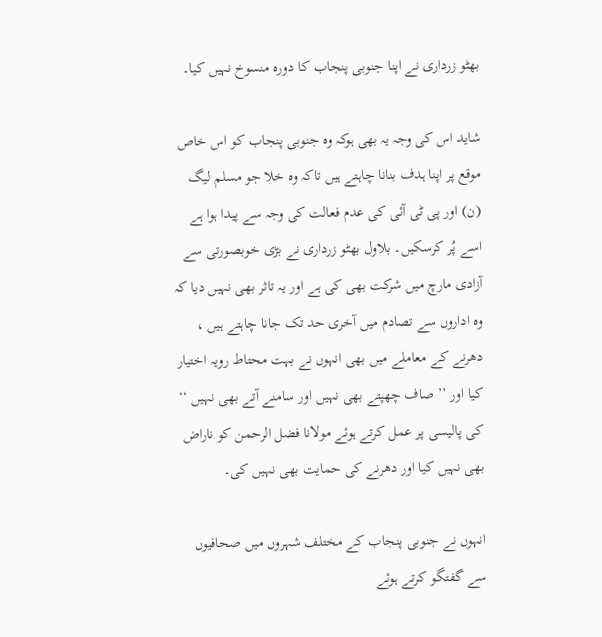بھٹو زرداری نے اپنا جنوبی پنجاب کا دورہ منسوخ نہیں کیا۔

شاید اس کی وجہ یہ بھی ہوکہ وہ جنوبی پنجاب کو اس خاص موقع پر اپنا ہدف بنانا چاہتے ہیں تاکہ وہ خلا جو مسلم لیگ (ن) اور پی ٹی آئی کی عدم فعالت کی وجہ سے پیدا ہوا ہے اسے پُر کرسکیں۔ بلاول بھٹو زرداری نے بڑی خوبصورتی سے آزادی مارچ میں شرکت بھی کی ہے اور یہ تاثر بھی نہیں دیا کہ وہ اداروں سے تصادم میں آخری حد تک جانا چاہتے ہیں ، دھرنے کے معاملے میں بھی انہوں نے بہت محتاط رویہ اختیار کیا اور ’’ صاف چھپتے بھی نہیں اور سامنے آتے بھی نہیں ‘‘ کی پالیسی پر عمل کرتے ہوئے مولانا فضل الرحمن کو ناراض بھی نہیں کیا اور دھرنے کی حمایت بھی نہیں کی۔

انہوں نے جنوبی پنجاب کے مختلف شہروں میں صحافیوں سے گفتگو کرتے ہوئے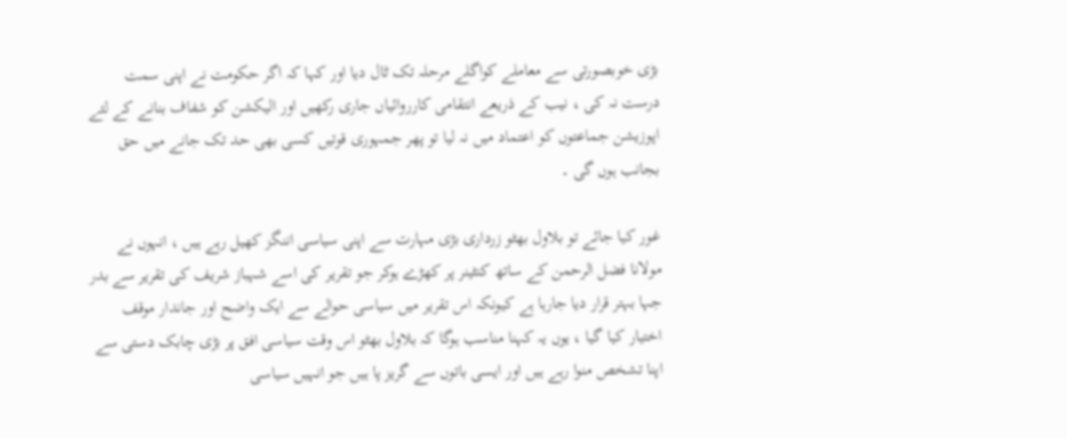بڑی خوبصورتی سے معاملے کواگلے مرحلہ تک ٹال دیا اور کہا کہ اگر حکومت نے اپنی سمت درست نہ کی ، نیب کے ذریعے انتقامی کارروائیاں جاری رکھیں اور الیکشن کو شفاف بنانے کے لئے اپوزیشن جماعتوں کو اعتماد میں نہ لیا تو پھر جمہوری قوتیں کسی بھی حد تک جانے میں حق بجانب ہوں گی ۔

غور کیا جائے تو بلاول بھٹو زرداری بڑی مہارت سے اپنی سیاسی اننگز کھیل رہے ہیں ، انہوں نے مولانا فضل الرحمن کے ساتھ کنٹینر پر کھڑے ہوکر جو تقریر کی اسے شہباز شریف کی تقریر سے بدر جہا بہتر قرار دیا جارہا ہے کیونکہ اس تقریر میں سیاسی حوالے سے ایک واضح اور جاندار موقف اختیار کیا گیا ، یوں یہ کہنا مناسب ہوگا کہ بلاول بھٹو اس وقت سیاسی افق پر بڑی چابک دستی سے اپنا تشخص منوا رہے ہیں اور ایسی باتوں سے گریز پا ہیں جو انہیں سیاسی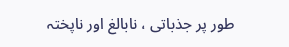طور پر جذباتی ، نابالغ اور ناپختہ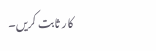کار ثابت کریں۔